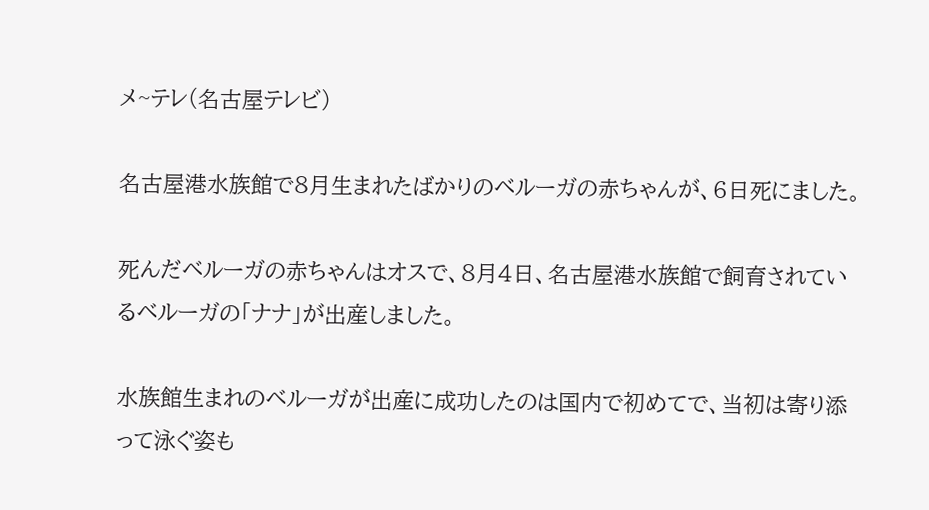メ~テレ(名古屋テレビ)

名古屋港水族館で8月生まれたばかりのベルーガの赤ちゃんが、6日死にました。

死んだベルーガの赤ちゃんはオスで、8月4日、名古屋港水族館で飼育されているベルーガの「ナナ」が出産しました。

水族館生まれのベルーガが出産に成功したのは国内で初めてで、当初は寄り添って泳ぐ姿も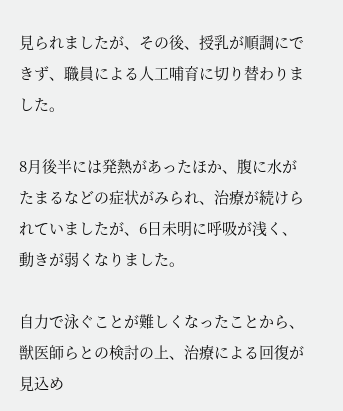見られましたが、その後、授乳が順調にできず、職員による人工哺育に切り替わりました。

8月後半には発熱があったほか、腹に水がたまるなどの症状がみられ、治療が続けられていましたが、6日未明に呼吸が浅く、動きが弱くなりました。

自力で泳ぐことが難しくなったことから、獣医師らとの検討の上、治療による回復が見込め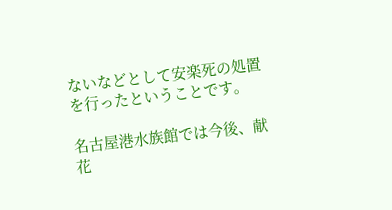ないなどとして安楽死の処置を行ったということです。

名古屋港水族館では今後、献花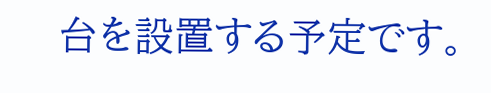台を設置する予定です。